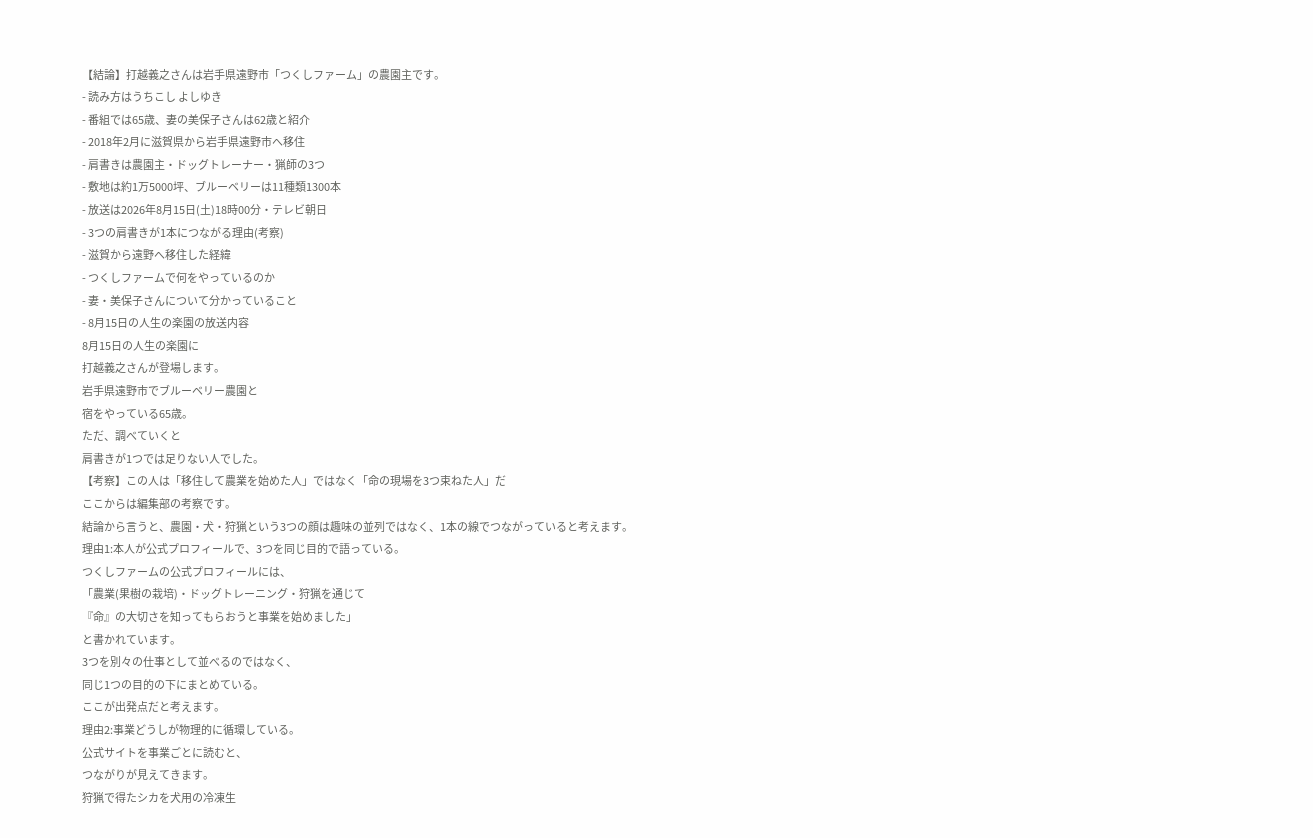【結論】打越義之さんは岩手県遠野市「つくしファーム」の農園主です。
- 読み方はうちこし よしゆき
- 番組では65歳、妻の美保子さんは62歳と紹介
- 2018年2月に滋賀県から岩手県遠野市へ移住
- 肩書きは農園主・ドッグトレーナー・猟師の3つ
- 敷地は約1万5000坪、ブルーベリーは11種類1300本
- 放送は2026年8月15日(土)18時00分・テレビ朝日
- 3つの肩書きが1本につながる理由(考察)
- 滋賀から遠野へ移住した経緯
- つくしファームで何をやっているのか
- 妻・美保子さんについて分かっていること
- 8月15日の人生の楽園の放送内容
8月15日の人生の楽園に
打越義之さんが登場します。
岩手県遠野市でブルーベリー農園と
宿をやっている65歳。
ただ、調べていくと
肩書きが1つでは足りない人でした。
【考察】この人は「移住して農業を始めた人」ではなく「命の現場を3つ束ねた人」だ
ここからは編集部の考察です。
結論から言うと、農園・犬・狩猟という3つの顔は趣味の並列ではなく、1本の線でつながっていると考えます。
理由1:本人が公式プロフィールで、3つを同じ目的で語っている。
つくしファームの公式プロフィールには、
「農業(果樹の栽培)・ドッグトレーニング・狩猟を通じて
『命』の大切さを知ってもらおうと事業を始めました」
と書かれています。
3つを別々の仕事として並べるのではなく、
同じ1つの目的の下にまとめている。
ここが出発点だと考えます。
理由2:事業どうしが物理的に循環している。
公式サイトを事業ごとに読むと、
つながりが見えてきます。
狩猟で得たシカを犬用の冷凍生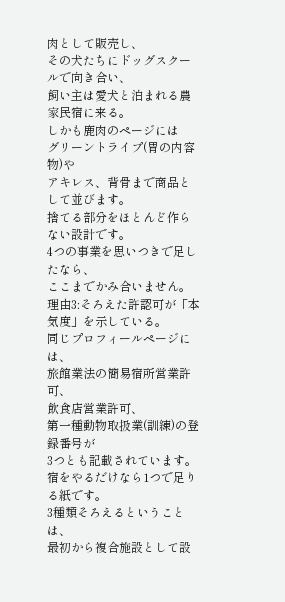肉として販売し、
その犬たちにドッグスクールで向き合い、
飼い主は愛犬と泊まれる農家民宿に来る。
しかも鹿肉のページには
グリーントライプ(胃の内容物)や
アキレス、背骨まで商品として並びます。
捨てる部分をほとんど作らない設計です。
4つの事業を思いつきで足したなら、
ここまでかみ合いません。
理由3:そろえた許認可が「本気度」を示している。
同じプロフィールページには、
旅館業法の簡易宿所営業許可、
飲食店営業許可、
第一種動物取扱業(訓練)の登録番号が
3つとも記載されています。
宿をやるだけなら1つで足りる紙です。
3種類そろえるということは、
最初から複合施設として設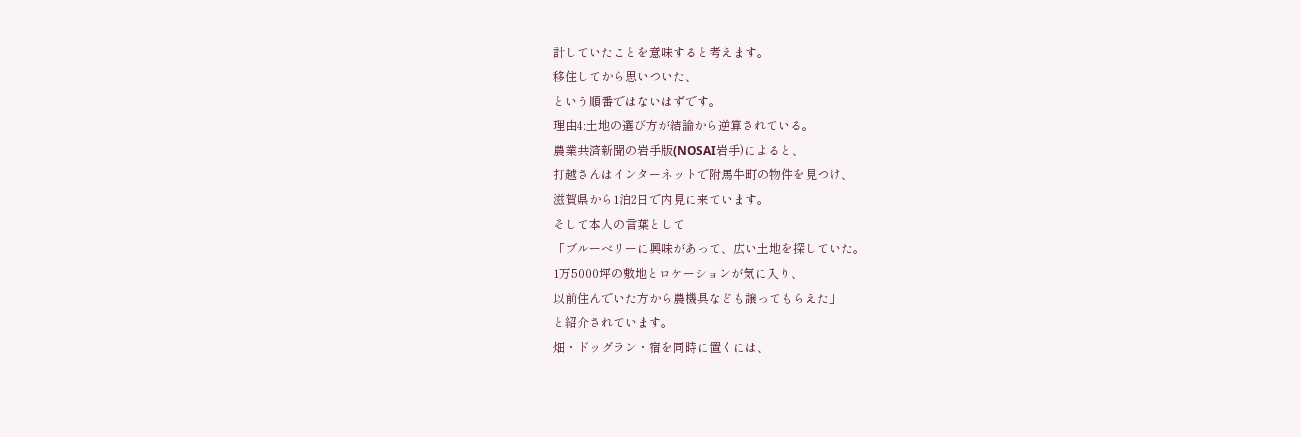計していたことを意味すると考えます。
移住してから思いついた、
という順番ではないはずです。
理由4:土地の選び方が結論から逆算されている。
農業共済新聞の岩手版(NOSAI岩手)によると、
打越さんはインターネットで附馬牛町の物件を見つけ、
滋賀県から1泊2日で内見に来ています。
そして本人の言葉として
「ブルーベリーに興味があって、広い土地を探していた。
1万5000坪の敷地とロケーションが気に入り、
以前住んでいた方から農機具なども譲ってもらえた」
と紹介されています。
畑・ドッグラン・宿を同時に置くには、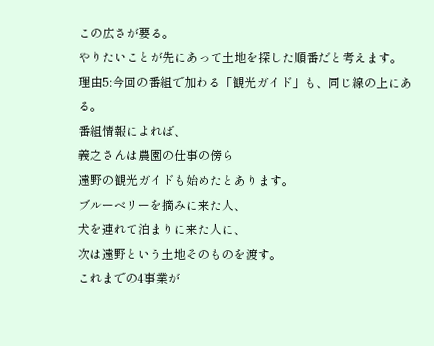この広さが要る。
やりたいことが先にあって土地を探した順番だと考えます。
理由5:今回の番組で加わる「観光ガイド」も、同じ線の上にある。
番組情報によれば、
義之さんは農園の仕事の傍ら
遠野の観光ガイドも始めたとあります。
ブルーベリーを摘みに来た人、
犬を連れて泊まりに来た人に、
次は遠野という土地そのものを渡す。
これまでの4事業が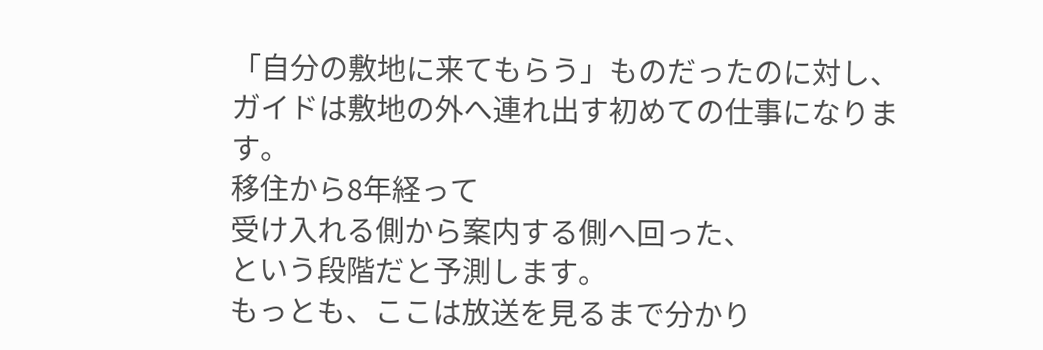「自分の敷地に来てもらう」ものだったのに対し、
ガイドは敷地の外へ連れ出す初めての仕事になります。
移住から8年経って
受け入れる側から案内する側へ回った、
という段階だと予測します。
もっとも、ここは放送を見るまで分かり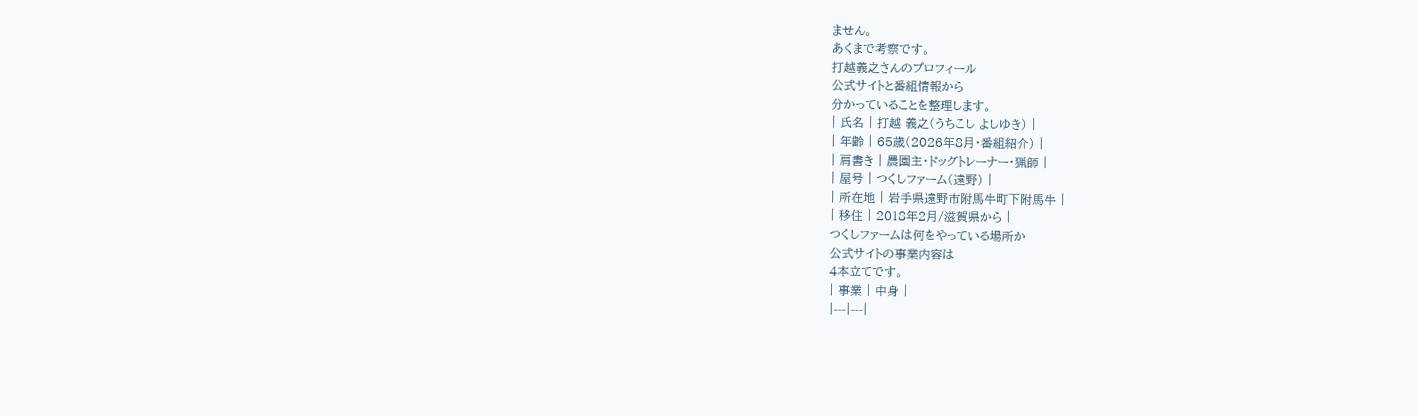ません。
あくまで考察です。
打越義之さんのプロフィール
公式サイトと番組情報から
分かっていることを整理します。
| 氏名 | 打越 義之(うちこし よしゆき) |
| 年齢 | 65歳(2026年8月・番組紹介) |
| 肩書き | 農園主・ドッグトレーナー・猟師 |
| 屋号 | つくしファーム(遠野) |
| 所在地 | 岩手県遠野市附馬牛町下附馬牛 |
| 移住 | 2018年2月/滋賀県から |
つくしファームは何をやっている場所か
公式サイトの事業内容は
4本立てです。
| 事業 | 中身 |
|---|---|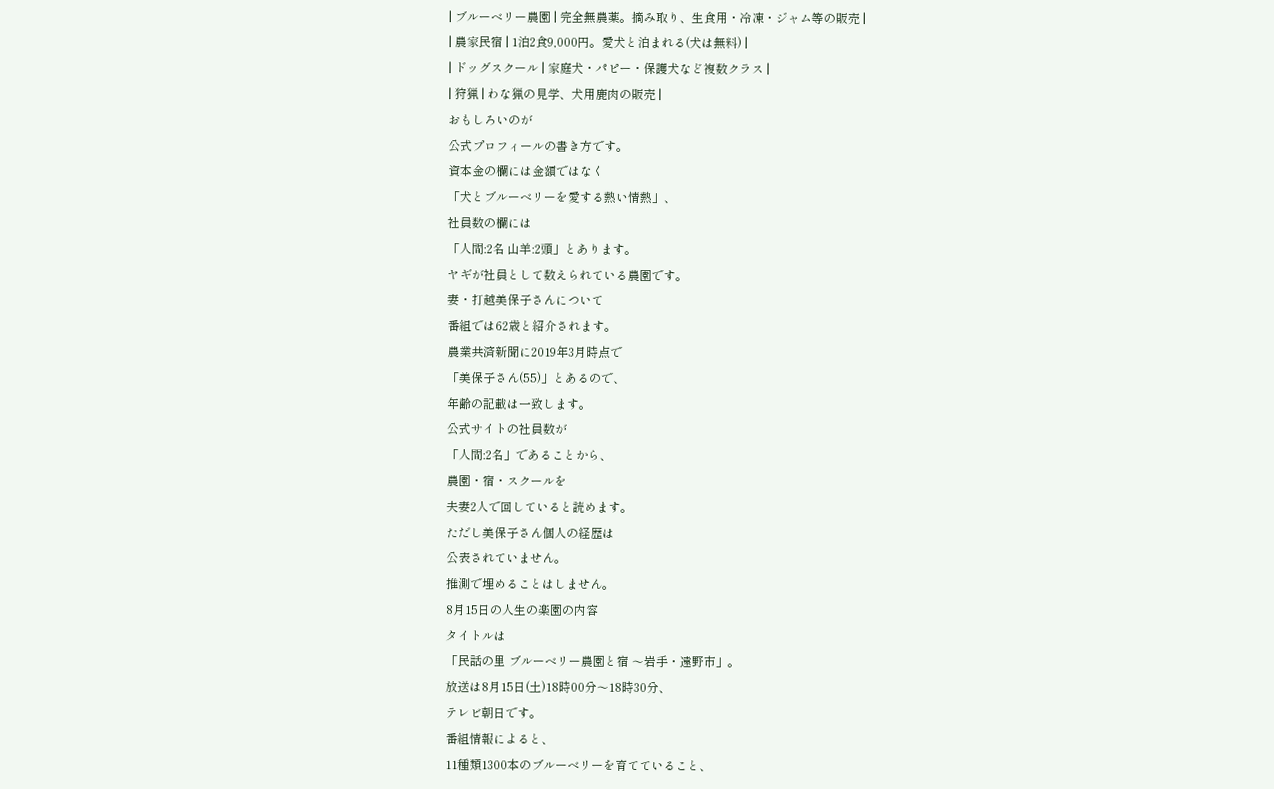| ブルーベリー農園 | 完全無農薬。摘み取り、生食用・冷凍・ジャム等の販売 |
| 農家民宿 | 1泊2食9,000円。愛犬と泊まれる(犬は無料) |
| ドッグスクール | 家庭犬・パピー・保護犬など複数クラス |
| 狩猟 | わな猟の見学、犬用鹿肉の販売 |
おもしろいのが
公式プロフィールの書き方です。
資本金の欄には金額ではなく
「犬とブルーベリーを愛する熱い情熱」、
社員数の欄には
「人間:2名 山羊:2頭」とあります。
ヤギが社員として数えられている農園です。
妻・打越美保子さんについて
番組では62歳と紹介されます。
農業共済新聞に2019年3月時点で
「美保子さん(55)」とあるので、
年齢の記載は一致します。
公式サイトの社員数が
「人間:2名」であることから、
農園・宿・スクールを
夫妻2人で回していると読めます。
ただし美保子さん個人の経歴は
公表されていません。
推測で埋めることはしません。
8月15日の人生の楽園の内容
タイトルは
「民話の里 ブルーベリー農園と宿 〜岩手・遠野市」。
放送は8月15日(土)18時00分〜18時30分、
テレビ朝日です。
番組情報によると、
11種類1300本のブルーベリーを育てていること、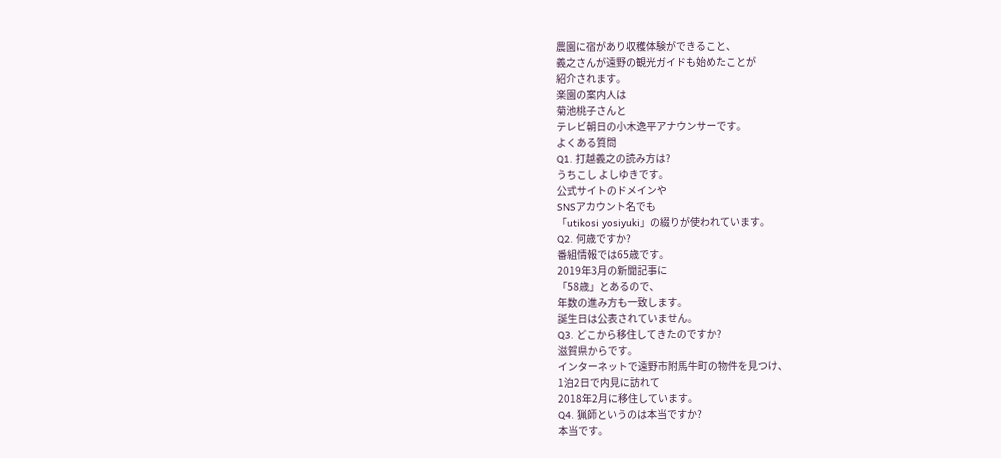農園に宿があり収穫体験ができること、
義之さんが遠野の観光ガイドも始めたことが
紹介されます。
楽園の案内人は
菊池桃子さんと
テレビ朝日の小木逸平アナウンサーです。
よくある質問
Q1. 打越義之の読み方は?
うちこし よしゆきです。
公式サイトのドメインや
SNSアカウント名でも
「utikosi yosiyuki」の綴りが使われています。
Q2. 何歳ですか?
番組情報では65歳です。
2019年3月の新聞記事に
「58歳」とあるので、
年数の進み方も一致します。
誕生日は公表されていません。
Q3. どこから移住してきたのですか?
滋賀県からです。
インターネットで遠野市附馬牛町の物件を見つけ、
1泊2日で内見に訪れて
2018年2月に移住しています。
Q4. 猟師というのは本当ですか?
本当です。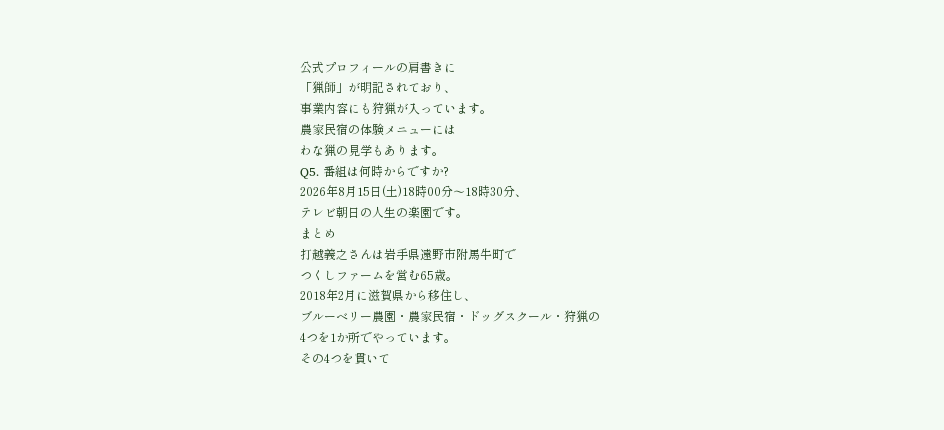公式プロフィールの肩書きに
「猟師」が明記されており、
事業内容にも狩猟が入っています。
農家民宿の体験メニューには
わな猟の見学もあります。
Q5. 番組は何時からですか?
2026年8月15日(土)18時00分〜18時30分、
テレビ朝日の人生の楽園です。
まとめ
打越義之さんは岩手県遠野市附馬牛町で
つくしファームを営む65歳。
2018年2月に滋賀県から移住し、
ブルーベリー農園・農家民宿・ドッグスクール・狩猟の
4つを1か所でやっています。
その4つを貫いて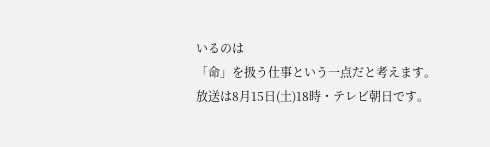いるのは
「命」を扱う仕事という一点だと考えます。
放送は8月15日(土)18時・テレビ朝日です。